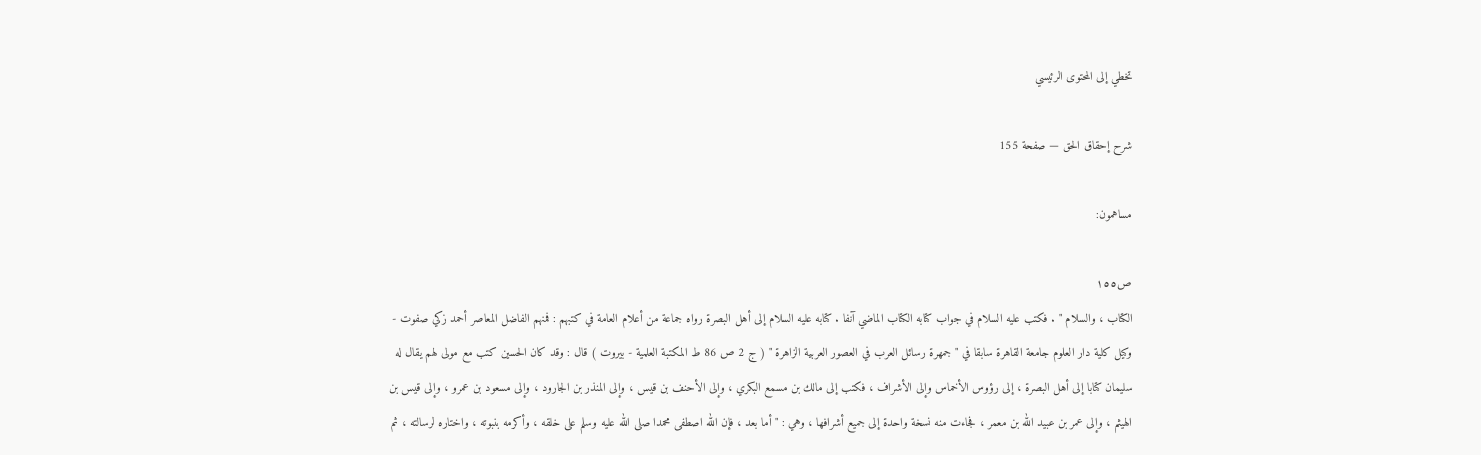تخطي إلى المحتوى الرئيسي

شرح إحقاق الحق — صفحة 155

مساهمون:

ص١٥٥
الكتاب ، والسلام " . فكتب عليه السلام في جواب كتابه الكتاب الماضي آنفا . كتابه عليه السلام إلى أهل البصرة رواه جماعة من أعلام العامة في كتبهم : فمنهم الفاضل المعاصر أحمد زكي صفوت - وكيل كلية دار العلوم جامعة القاهرة سابقا في " جمهرة رسائل العرب في العصور العربية الزاهرة " ( ج 2 ص 86 ط المكتبة العلمية - بيروت ) قال : وقد كان الحسين كتب مع مولى لهم يقال له سليمان كتابا إلى أهل البصرة ، إلى رؤوس الأخماس وإلى الأشراف ، فكتب إلى مالك بن مسمع البكري ، وإلى الأحنف بن قيس ، وإلى المنذر بن الجارود ، وإلى مسعود بن عمرو ، وإلى قيس بن الهيثم ، وإلى عمر بن عبيد الله بن معمر ، فجاءت منه نسخة واحدة إلى جميع أشرافها ، وهي : " أما بعد ، فإن الله اصطفى محمدا صلى الله عليه وسلم على خلقه ، وأكرمه بنبوته ، واختاره لرسالته ، ثم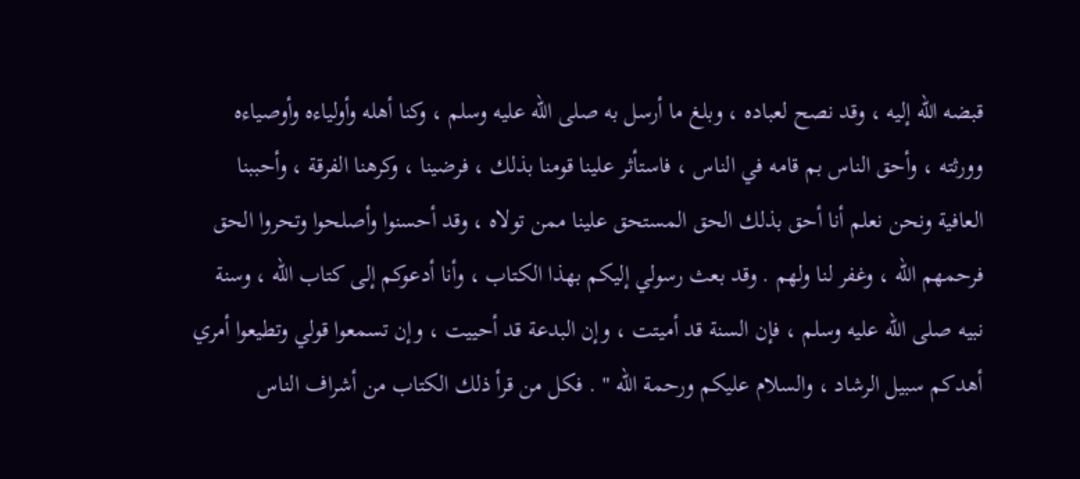قبضه الله إليه ، وقد نصح لعباده ، وبلغ ما أرسل به صلى الله عليه وسلم ، وكنا أهله وأولياءه وأوصياءه وورثته ، وأحق الناس بم قامه في الناس ، فاستأثر علينا قومنا بذلك ، فرضينا ، وكرهنا الفرقة ، وأحببنا العافية ونحن نعلم أنا أحق بذلك الحق المستحق علينا ممن تولاه ، وقد أحسنوا وأصلحوا وتحروا الحق فرحمهم الله ، وغفر لنا ولهم . وقد بعث رسولي إليكم بهذا الكتاب ، وأنا أدعوكم إلى كتاب الله ، وسنة نبيه صلى الله عليه وسلم ، فإن السنة قد أميتت ، وإن البدعة قد أحييت ، وإن تسمعوا قولي وتطيعوا أمري أهدكم سبيل الرشاد ، والسلام عليكم ورحمة الله " . فكل من قرأ ذلك الكتاب من أشراف الناس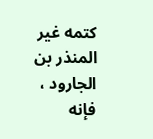كتمه غير المنذر بن الجارود ، فإنه